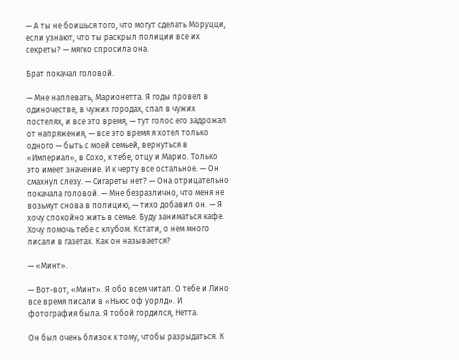— А ты не боишься того, что могут сделать Моруцци, если узнают, что ты раскрыл полиции все их секреты? — мягко спросила она.

Брат покачал головой.

— Мне наплевать, Марионетта. Я годы провел в одиночестве, в чужих городах, спал в чужих постелях, и все это время, — тут голос его задрожал от напряжения, — все это время я хотел только одного — быть с моей семьей, вернуться в «Империал», в Сохо, к тебе, отцу и Марио. Только это имеет значение. И к черту все остальное. — Он смахнул слезу. — Сигареты нет? — Она отрицательно покачала головой. — Мне безразлично, что меня не возьмут снова в полицию, — тихо добавил он. — Я хочу спокойно жить в семье. Буду заниматься кафе. Хочу помочь тебе с клубом. Кстати, о нем много писали в газетах. Как он называется?

— «Минт».

— Вот-вот, «Минт». Я обо всем читал. О тебе и Лино все время писали в «Ньюс оф уорлд». И фотография была. Я тобой гордился, Нетта.

Он был очень близок к тому, чтобы разрыдаться. К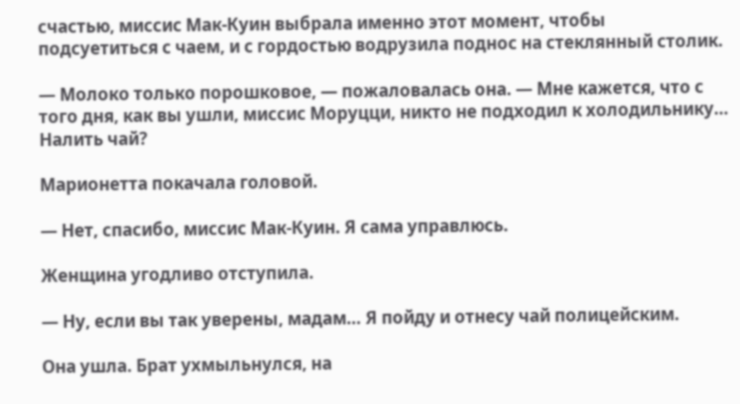счастью, миссис Мак-Куин выбрала именно этот момент, чтобы подсуетиться с чаем, и с гордостью водрузила поднос на стеклянный столик.

— Молоко только порошковое, — пожаловалась она. — Мне кажется, что с того дня, как вы ушли, миссис Моруцци, никто не подходил к холодильнику… Налить чай?

Марионетта покачала головой.

— Нет, спасибо, миссис Мак-Куин. Я сама управлюсь.

Женщина угодливо отступила.

— Ну, если вы так уверены, мадам… Я пойду и отнесу чай полицейским.

Она ушла. Брат ухмыльнулся, на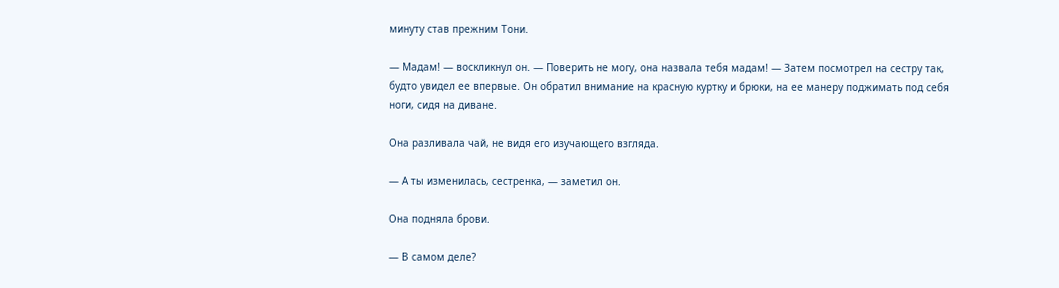минуту став прежним Тони.

— Мадам! — воскликнул он. — Поверить не могу, она назвала тебя мадам! — Затем посмотрел на сестру так, будто увидел ее впервые. Он обратил внимание на красную куртку и брюки, на ее манеру поджимать под себя ноги, сидя на диване.

Она разливала чай, не видя его изучающего взгляда.

— А ты изменилась, сестренка, — заметил он.

Она подняла брови.

— В самом деле?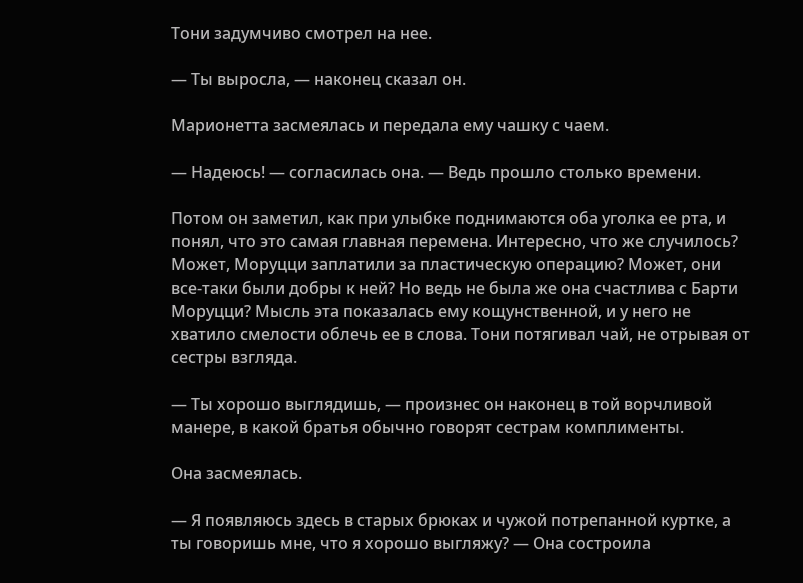Тони задумчиво смотрел на нее.

— Ты выросла, — наконец сказал он.

Марионетта засмеялась и передала ему чашку с чаем.

— Надеюсь! — согласилась она. — Ведь прошло столько времени.

Потом он заметил, как при улыбке поднимаются оба уголка ее рта, и понял, что это самая главная перемена. Интересно, что же случилось? Может, Моруцци заплатили за пластическую операцию? Может, они все-таки были добры к ней? Но ведь не была же она счастлива с Барти Моруцци? Мысль эта показалась ему кощунственной, и у него не хватило смелости облечь ее в слова. Тони потягивал чай, не отрывая от сестры взгляда.

— Ты хорошо выглядишь, — произнес он наконец в той ворчливой манере, в какой братья обычно говорят сестрам комплименты.

Она засмеялась.

— Я появляюсь здесь в старых брюках и чужой потрепанной куртке, а ты говоришь мне, что я хорошо выгляжу? — Она состроила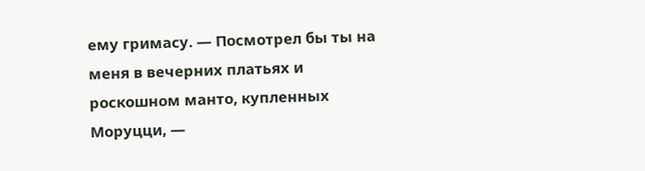ему гримасу. — Посмотрел бы ты на меня в вечерних платьях и роскошном манто, купленных Моруцци, —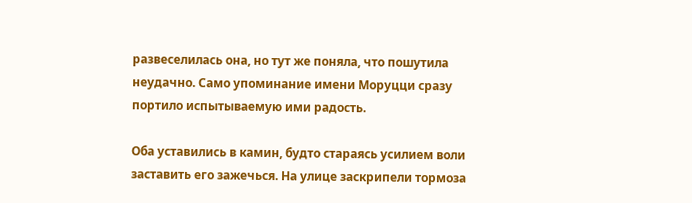развеселилась она, но тут же поняла, что пошутила неудачно. Само упоминание имени Моруцци сразу портило испытываемую ими радость.

Оба уставились в камин, будто стараясь усилием воли заставить его зажечься. На улице заскрипели тормоза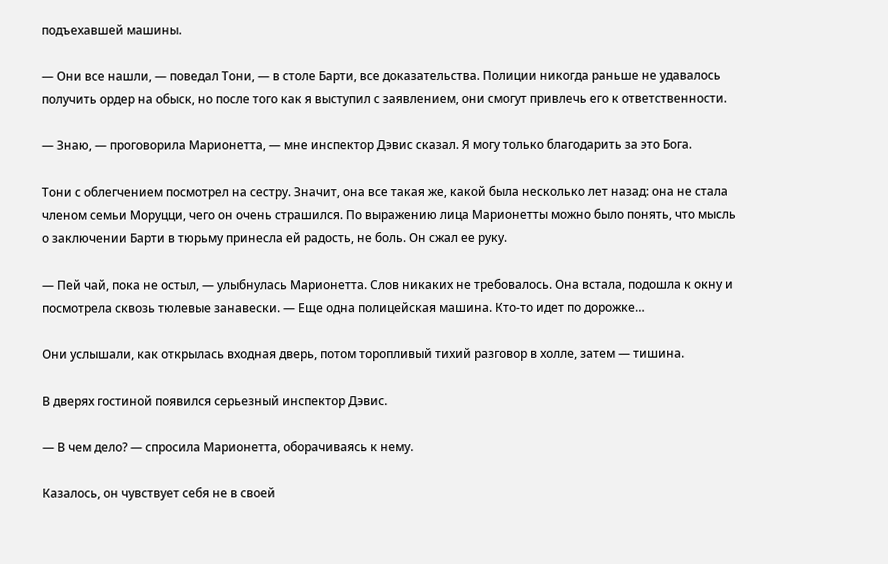подъехавшей машины.

— Они все нашли, — поведал Тони, — в столе Барти, все доказательства. Полиции никогда раньше не удавалось получить ордер на обыск, но после того как я выступил с заявлением, они смогут привлечь его к ответственности.

— Знаю, — проговорила Марионетта, — мне инспектор Дэвис сказал. Я могу только благодарить за это Бога.

Тони с облегчением посмотрел на сестру. Значит, она все такая же, какой была несколько лет назад: она не стала членом семьи Моруцци, чего он очень страшился. По выражению лица Марионетты можно было понять, что мысль о заключении Барти в тюрьму принесла ей радость, не боль. Он сжал ее руку.

— Пей чай, пока не остыл, — улыбнулась Марионетта. Слов никаких не требовалось. Она встала, подошла к окну и посмотрела сквозь тюлевые занавески. — Еще одна полицейская машина. Кто-то идет по дорожке…

Они услышали, как открылась входная дверь, потом торопливый тихий разговор в холле, затем — тишина.

В дверях гостиной появился серьезный инспектор Дэвис.

— В чем дело? — спросила Марионетта, оборачиваясь к нему.

Казалось, он чувствует себя не в своей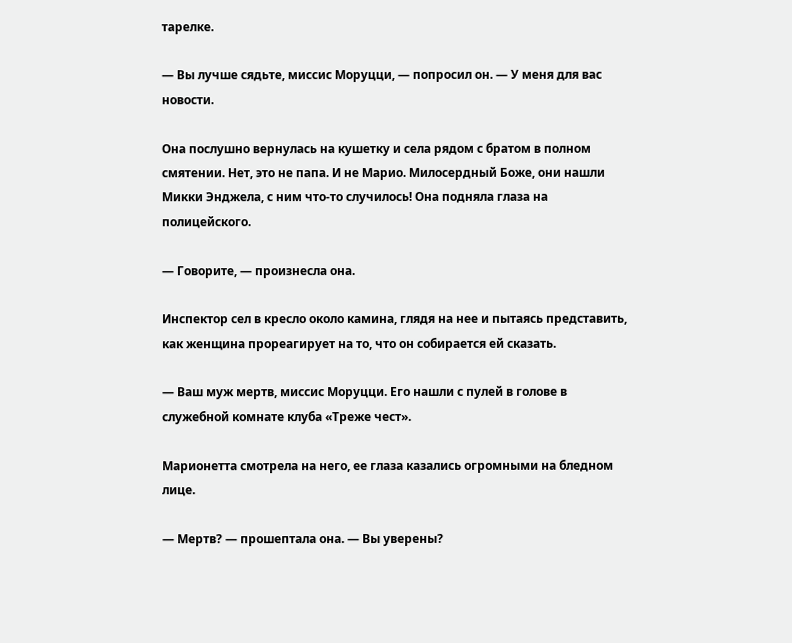тарелке.

— Вы лучше сядьте, миссис Моруцци, — попросил он. — У меня для вас новости.

Она послушно вернулась на кушетку и села рядом с братом в полном смятении. Нет, это не папа. И не Марио. Милосердный Боже, они нашли Микки Энджела, с ним что-то случилось! Она подняла глаза на полицейского.

— Говорите, — произнесла она.

Инспектор сел в кресло около камина, глядя на нее и пытаясь представить, как женщина прореагирует на то, что он собирается ей сказать.

— Ваш муж мертв, миссис Моруцци. Его нашли с пулей в голове в служебной комнате клуба «Треже чест».

Марионетта смотрела на него, ее глаза казались огромными на бледном лице.

— Мертв? — прошептала она. — Вы уверены?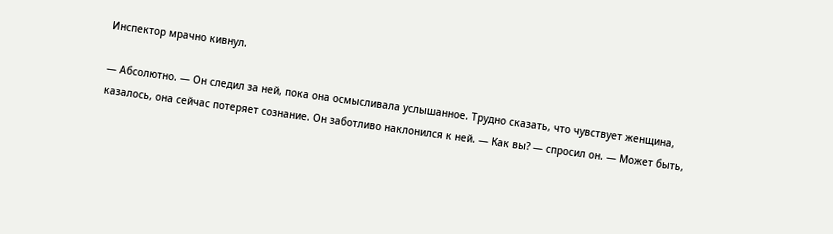Инспектор мрачно кивнул.

— Абсолютно. — Он следил за ней, пока она осмысливала услышанное. Трудно сказать, что чувствует женщина, казалось, она сейчас потеряет сознание. Он заботливо наклонился к ней. — Как вы? — спросил он. — Может быть,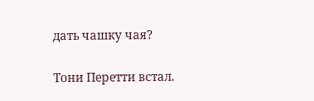дать чашку чая?

Тони Перетти встал.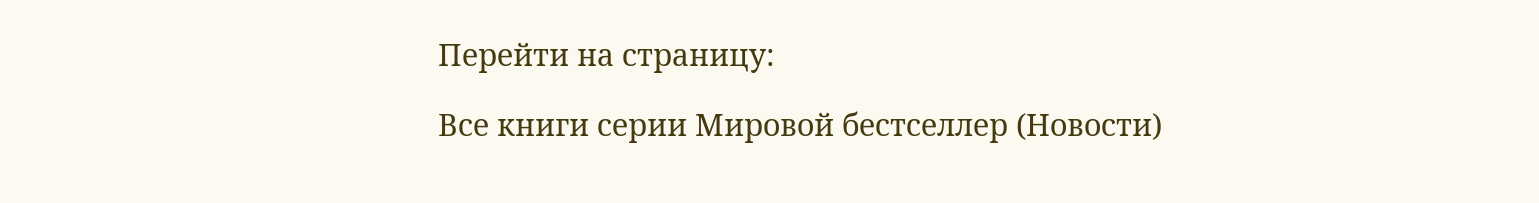Перейти на страницу:

Все книги серии Мировой бестселлер (Новости)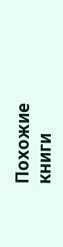Похожие книги